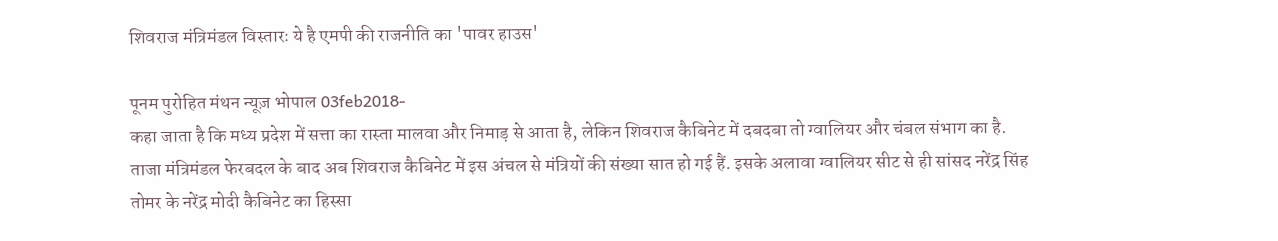शिवराज मंत्रिमंडल विस्तारः ये है एमपी की राजनीति का 'पावर हाउस'

पूनम पुरोहित मंथन न्यूज़ भोपाल 03feb2018-
कहा जाता है कि मध्य प्रदेश में सत्ता का रास्ता मालवा और निमाड़ से आता है, लेकिन शिवराज कैबिनेट में दबदबा तो ग्वालियर और चंबल संभाग का है. ताजा मंत्रिमंडल फेरबदल के बाद अब शिवराज कैबिनेट में इस अंचल से मंत्रियों की संख्या सात हो गई हैं. इसके अलावा ग्वालियर सीट से ही सांसद नरेंद्र सिंह तोमर के नरेंद्र मोदी कैबिनेट का हिस्सा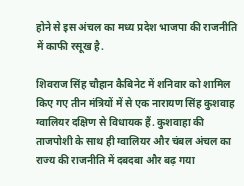होने से इस अंचल का मध्य प्रदेश भाजपा की राजनीति में काफी रसूख है.

शिवराज सिंह चौहान कैबिनेट में शनिवार को शामिल किए गए तीन मंत्रियों में से एक नारायण सिंह कुशवाह ग्वालियर दक्षिण से विधायक हैं. कुशवाहा की ताजपोशी के साथ ही ग्वालियर और चंबल अंचल का राज्य की राजनीति में दबदबा और बढ़ गया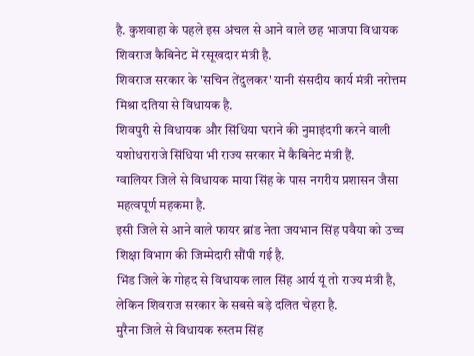है. कुशवाहा के पहले इस अंचल से आने वाले छह भाजपा विधायक शिवराज कैबिनेट में रसूखदार मंत्री है.
शिवराज सरकार के 'सचिन तेंदुलकर' यानी संसदीय कार्य मंत्री नरोत्तम मिश्रा दतिया से विधायक है.
शिवपुरी से विधायक और सिंधिया घराने की नुमाइंदगी करने वाली यशोधराराजे सिंधिया भी राज्य सरकार में कैबिनेट मंत्री हैं.
ग्वालियर जिले से विधायक माया सिंह के पास नगरीय प्रशासन जैसा महत्वपूर्ण महकमा है.
इसी जिले से आने वाले फायर ब्रांड नेता जयभान सिंह पवैया को उच्च शिक्षा विभाग की जिम्मेदारी सौंपी गई है.
भिंड जिले के गोहद से विधायक लाल सिंह आर्य यूं तो राज्य मंत्री है, लेकिन शिवराज सरकार के सबसे बड़े दलित चेहरा है.
मुरैना जिले से विधायक रुस्तम सिंह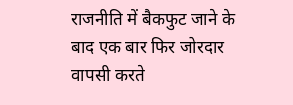राजनीति में बैकफुट जाने के बाद एक बार फिर जोरदार वापसी करते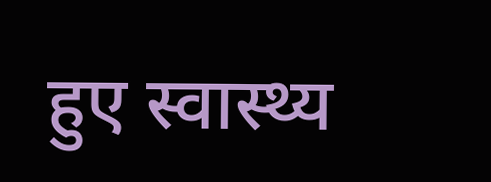हुए स्वास्थ्य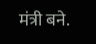मंत्री बने.